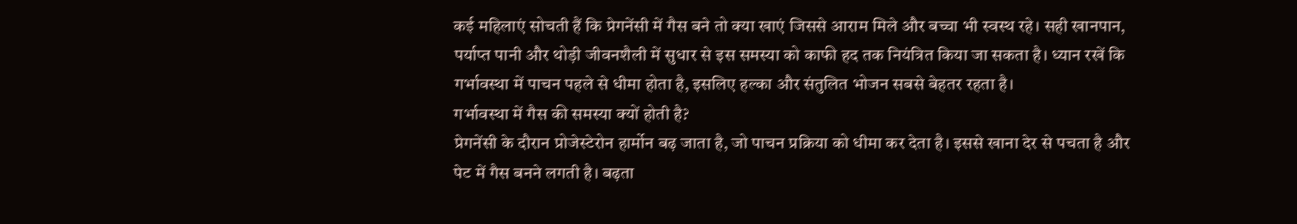कई महिलाएं सोचती हैं कि प्रेगनेंसी में गैस बने तो क्या खाएं जिससे आराम मिले और बच्चा भी स्वस्थ रहे। सही खानपान, पर्याप्त पानी और थोड़ी जीवनशैली में सुधार से इस समस्या को काफी हद तक नियंत्रित किया जा सकता है। ध्यान रखें कि गर्भावस्था में पाचन पहले से धीमा होता है, इसलिए हल्का और संतुलित भोजन सबसे बेहतर रहता है।
गर्भावस्था में गैस की समस्या क्यों होती है?
प्रेगनेंसी के दौरान प्रोजेस्टेरोन हार्मोन बढ़ जाता है, जो पाचन प्रक्रिया को धीमा कर देता है। इससे खाना देर से पचता है और पेट में गैस बनने लगती है। बढ़ता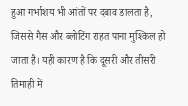हुआ गर्भाशय भी आंतों पर दबाव डालता है, जिससे गैस और ब्लोटिंग राहत पाना मुश्किल हो जाता है। यही कारण है कि दूसरी और तीसरी तिमाही में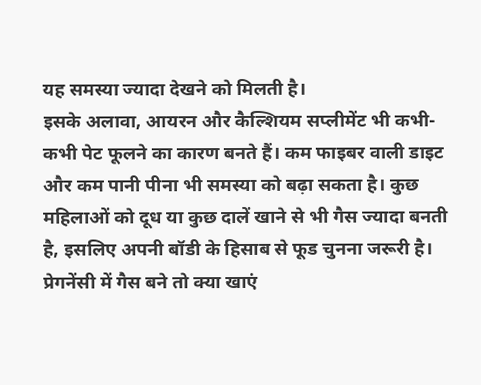यह समस्या ज्यादा देखने को मिलती है।
इसके अलावा, आयरन और कैल्शियम सप्लीमेंट भी कभी-कभी पेट फूलने का कारण बनते हैं। कम फाइबर वाली डाइट और कम पानी पीना भी समस्या को बढ़ा सकता है। कुछ महिलाओं को दूध या कुछ दालें खाने से भी गैस ज्यादा बनती है, इसलिए अपनी बॉडी के हिसाब से फूड चुनना जरूरी है।
प्रेगनेंसी में गैस बने तो क्या खाएं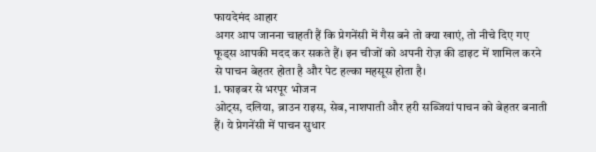फायदेमंद आहार
अगर आप जानना चाहती हैं कि प्रेगनेंसी में गैस बने तो क्या खाएं, तो नीचे दिए गए फूड्स आपकी मदद कर सकते हैं। इन चीजों को अपनी रोज़ की डाइट में शामिल करने से पाचन बेहतर होता है और पेट हल्का महसूस होता है।
1. फाइबर से भरपूर भोजन
ओट्स, दलिया, ब्राउन राइस, सेब, नाशपाती और हरी सब्जियां पाचन को बेहतर बनाती हैं। ये प्रेगनेंसी में पाचन सुधार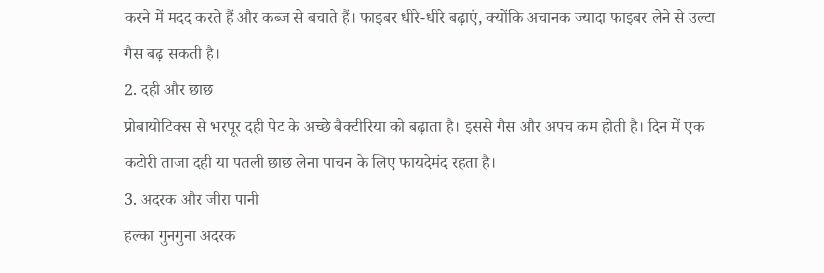करने में मदद करते हैं और कब्ज से बचाते हैं। फाइबर धीरे-धीरे बढ़ाएं, क्योंकि अचानक ज्यादा फाइबर लेने से उल्टा गैस बढ़ सकती है।
2. दही और छाछ
प्रोबायोटिक्स से भरपूर दही पेट के अच्छे बैक्टीरिया को बढ़ाता है। इससे गैस और अपच कम होती है। दिन में एक कटोरी ताजा दही या पतली छाछ लेना पाचन के लिए फायदेमंद रहता है।
3. अदरक और जीरा पानी
हल्का गुनगुना अदरक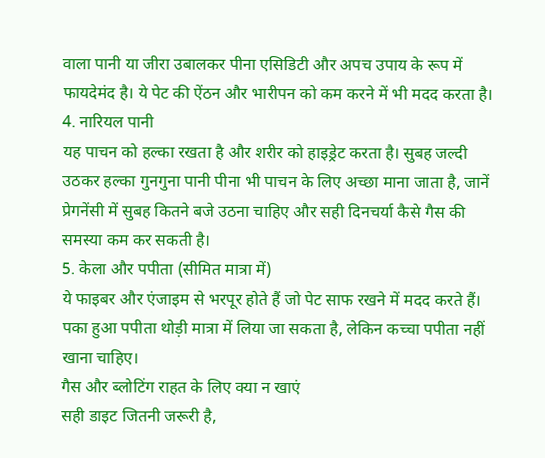वाला पानी या जीरा उबालकर पीना एसिडिटी और अपच उपाय के रूप में फायदेमंद है। ये पेट की ऐंठन और भारीपन को कम करने में भी मदद करता है।
4. नारियल पानी
यह पाचन को हल्का रखता है और शरीर को हाइड्रेट करता है। सुबह जल्दी उठकर हल्का गुनगुना पानी पीना भी पाचन के लिए अच्छा माना जाता है, जानें प्रेगनेंसी में सुबह कितने बजे उठना चाहिए और सही दिनचर्या कैसे गैस की समस्या कम कर सकती है।
5. केला और पपीता (सीमित मात्रा में)
ये फाइबर और एंजाइम से भरपूर होते हैं जो पेट साफ रखने में मदद करते हैं। पका हुआ पपीता थोड़ी मात्रा में लिया जा सकता है, लेकिन कच्चा पपीता नहीं खाना चाहिए।
गैस और ब्लोटिंग राहत के लिए क्या न खाएं
सही डाइट जितनी जरूरी है,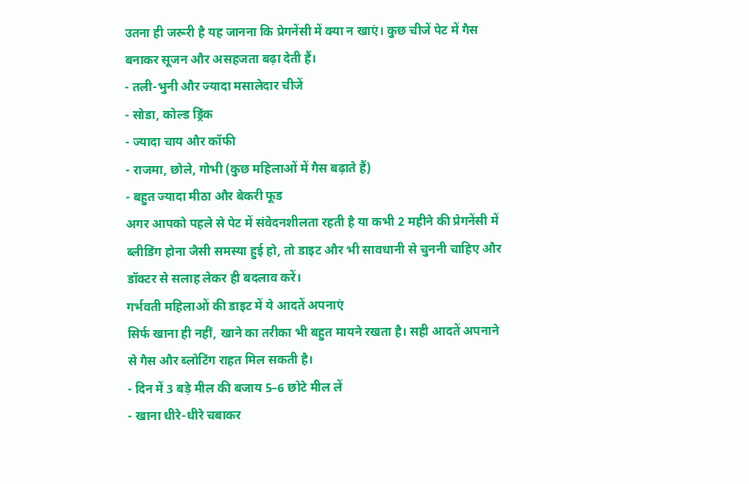उतना ही जरूरी है यह जानना कि प्रेगनेंसी में क्या न खाएं। कुछ चीजें पेट में गैस बनाकर सूजन और असहजता बढ़ा देती हैं।
- तली-भुनी और ज्यादा मसालेदार चीजें
- सोडा, कोल्ड ड्रिंक
- ज्यादा चाय और कॉफी
- राजमा, छोले, गोभी (कुछ महिलाओं में गैस बढ़ाते हैं)
- बहुत ज्यादा मीठा और बेकरी फूड
अगर आपको पहले से पेट में संवेदनशीलता रहती है या कभी 2 महीने की प्रेगनेंसी में ब्लीडिंग होना जैसी समस्या हुई हो, तो डाइट और भी सावधानी से चुननी चाहिए और डॉक्टर से सलाह लेकर ही बदलाव करें।
गर्भवती महिलाओं की डाइट में ये आदतें अपनाएं
सिर्फ खाना ही नहीं, खाने का तरीका भी बहुत मायने रखता है। सही आदतें अपनाने से गैस और ब्लोटिंग राहत मिल सकती है।
- दिन में 3 बड़े मील की बजाय 5–6 छोटे मील लें
- खाना धीरे-धीरे चबाकर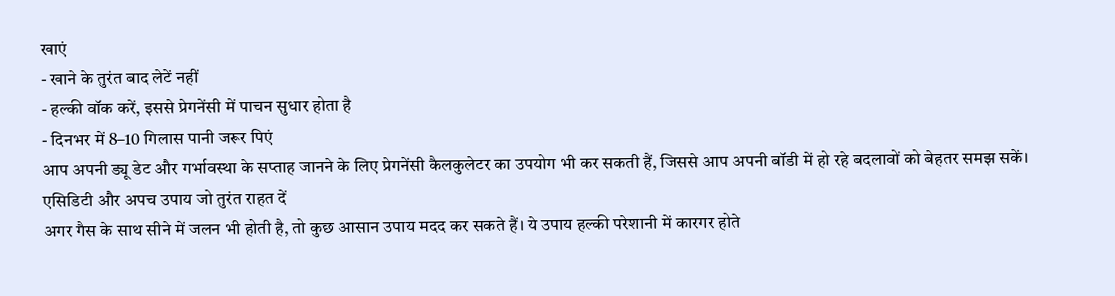खाएं
- खाने के तुरंत बाद लेटें नहीं
- हल्की वॉक करें, इससे प्रेगनेंसी में पाचन सुधार होता है
- दिनभर में 8–10 गिलास पानी जरूर पिएं
आप अपनी ड्यू डेट और गर्भावस्था के सप्ताह जानने के लिए प्रेगनेंसी कैलकुलेटर का उपयोग भी कर सकती हैं, जिससे आप अपनी बॉडी में हो रहे बदलावों को बेहतर समझ सकें।
एसिडिटी और अपच उपाय जो तुरंत राहत दें
अगर गैस के साथ सीने में जलन भी होती है, तो कुछ आसान उपाय मदद कर सकते हैं। ये उपाय हल्की परेशानी में कारगर होते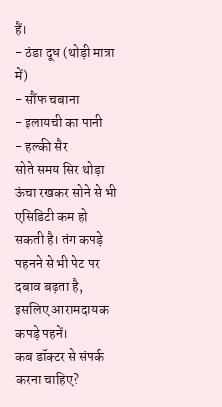हैं।
- ठंडा दूध (थोड़ी मात्रा में)
- सौंफ चबाना
- इलायची का पानी
- हल्की सैर
सोते समय सिर थोड़ा ऊंचा रखकर सोने से भी एसिडिटी कम हो सकती है। तंग कपड़े पहनने से भी पेट पर दबाव बढ़ता है, इसलिए आरामदायक कपड़े पहनें।
कब डॉक्टर से संपर्क करना चाहिए?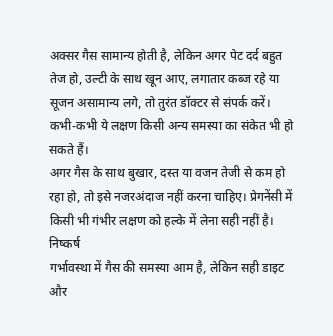अक्सर गैस सामान्य होती है, लेकिन अगर पेट दर्द बहुत तेज हो, उल्टी के साथ खून आए, लगातार कब्ज रहे या सूजन असामान्य लगे, तो तुरंत डॉक्टर से संपर्क करें। कभी-कभी ये लक्षण किसी अन्य समस्या का संकेत भी हो सकते हैं।
अगर गैस के साथ बुखार, दस्त या वजन तेजी से कम हो रहा हो, तो इसे नजरअंदाज नहीं करना चाहिए। प्रेगनेंसी में किसी भी गंभीर लक्षण को हल्के में लेना सही नहीं है।
निष्कर्ष
गर्भावस्था में गैस की समस्या आम है, लेकिन सही डाइट और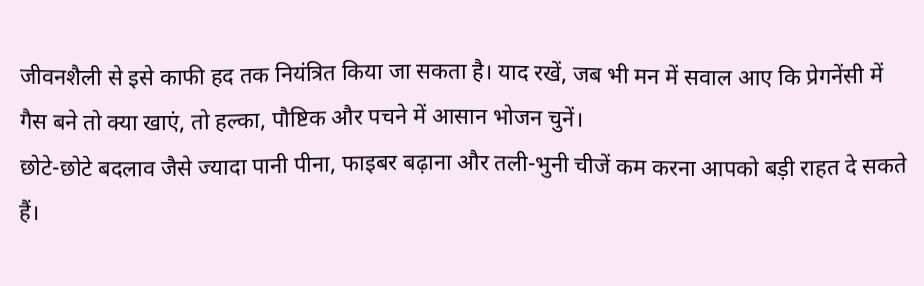जीवनशैली से इसे काफी हद तक नियंत्रित किया जा सकता है। याद रखें, जब भी मन में सवाल आए कि प्रेगनेंसी में गैस बने तो क्या खाएं, तो हल्का, पौष्टिक और पचने में आसान भोजन चुनें।
छोटे-छोटे बदलाव जैसे ज्यादा पानी पीना, फाइबर बढ़ाना और तली-भुनी चीजें कम करना आपको बड़ी राहत दे सकते हैं।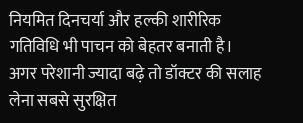नियमित दिनचर्या और हल्की शारीरिक गतिविधि भी पाचन को बेहतर बनाती है। अगर परेशानी ज्यादा बढ़े तो डॉक्टर की सलाह लेना सबसे सुरक्षित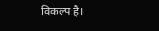विकल्प है।